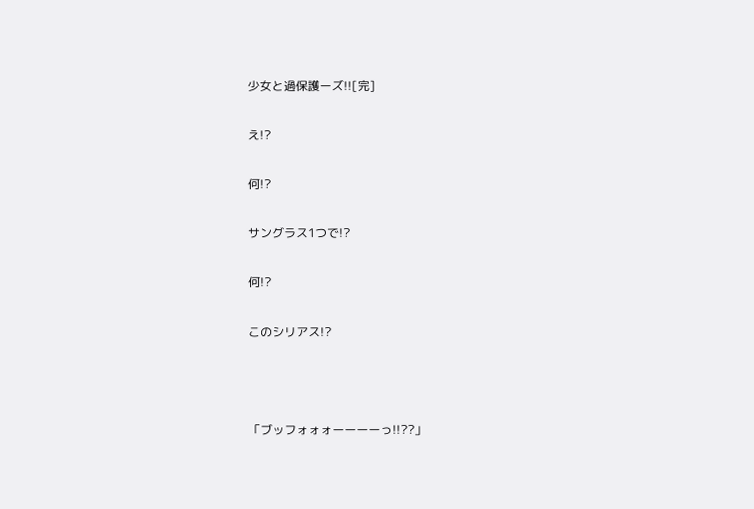少女と過保護ーズ!![完]

え!?

何!?

サングラス1つで!?

何!?

このシリアス!?



「ブッフォォォーーーーっ!!??」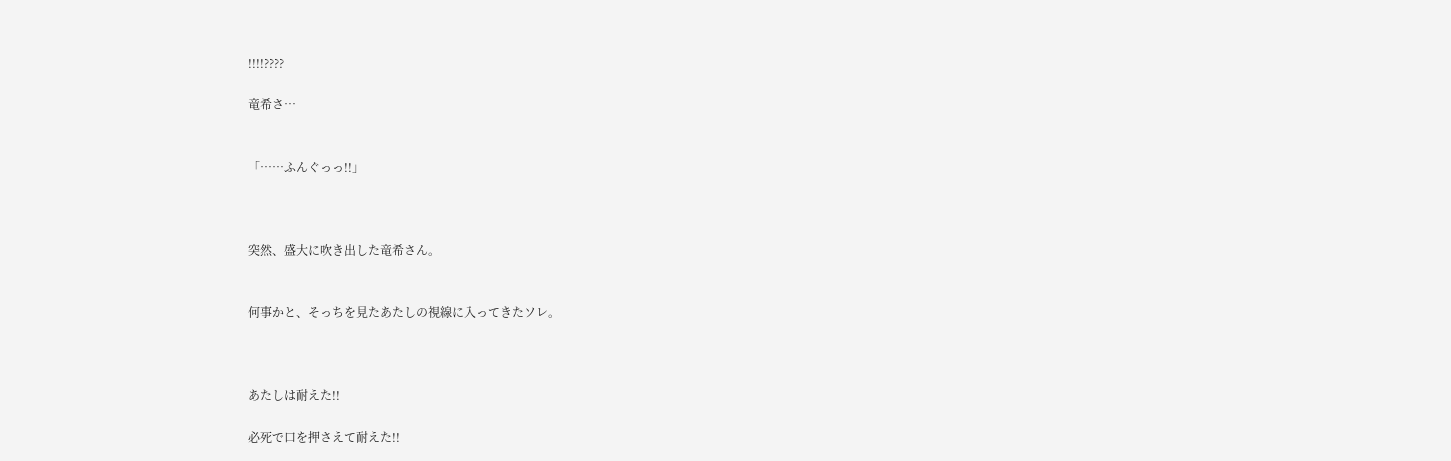!!!!????

竜希さ…


「……ふんぐっっ!!」



突然、盛大に吹き出した竜希さん。


何事かと、そっちを見たあたしの視線に入ってきたソレ。



あたしは耐えた!!

必死で口を押さえて耐えた!!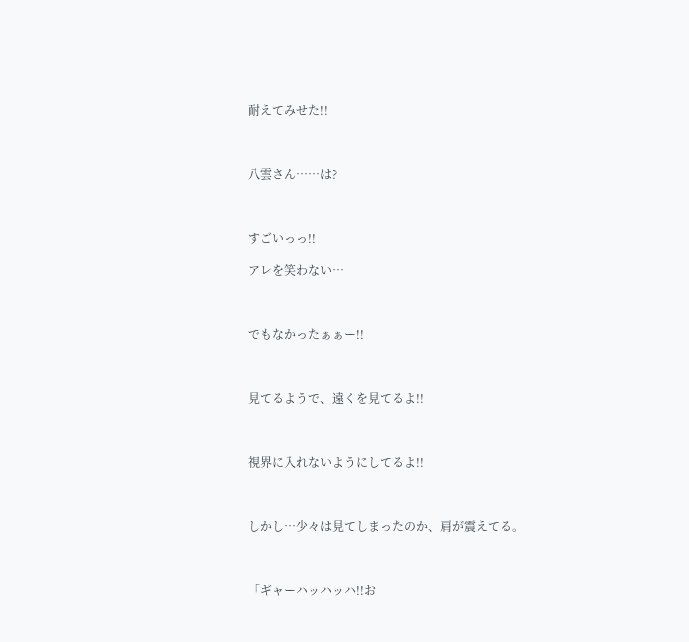耐えてみせた!!



八雲さん……は?



すごいっっ!!

アレを笑わない…



でもなかったぁぁー!!



見てるようで、遠くを見てるよ!!



視界に入れないようにしてるよ!!



しかし…少々は見てしまったのか、肩が震えてる。



「ギャーハッハッハ!!お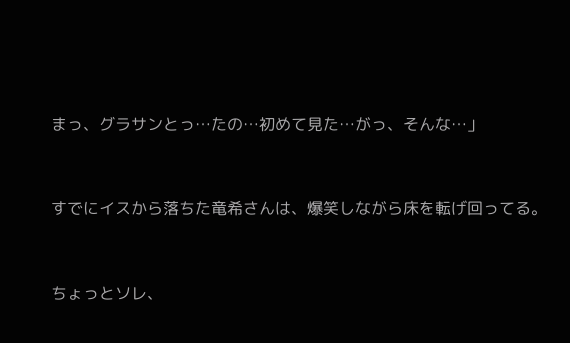まっ、グラサンとっ…たの…初めて見た…がっ、そんな…」



すでにイスから落ちた竜希さんは、爆笑しながら床を転げ回ってる。



ちょっとソレ、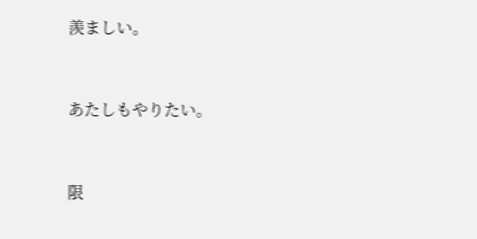羨ましい。


あたしもやりたい。


限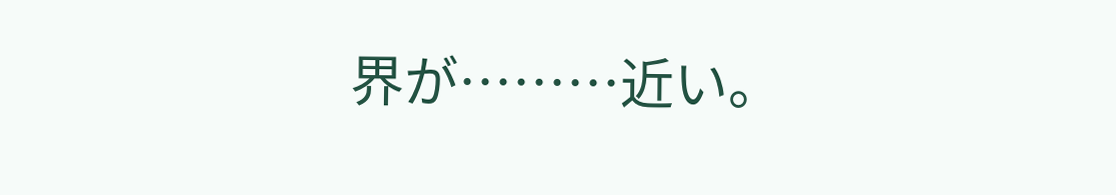界が………近い。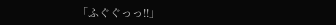「ふぐぐっっ!!」